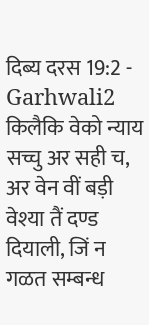दिब्य दरस 19:2 - Garhwali2 किलैकि वेको न्याय सच्चु अर सही च, अर वेन वीं बड़ी वेश्या तैं दण्ड दियाली, जिं न गळत सम्बन्ध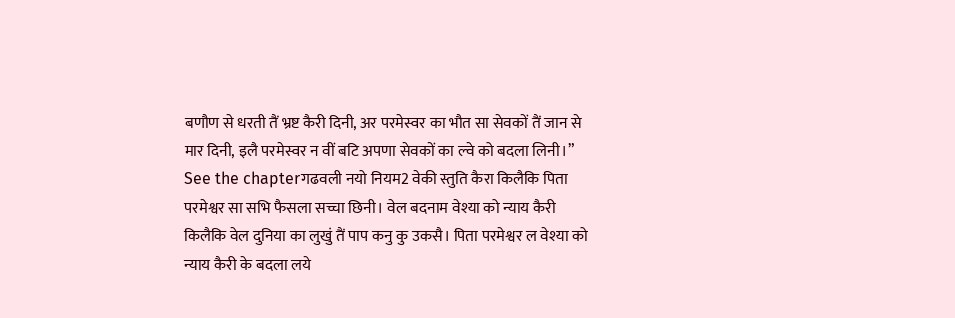बणौण से धरती तैं भ्रष्ट कैरी दिनी, अर परमेस्वर का भौत सा सेवकों तैं जान से मार दिनी, इलै परमेस्वर न वीं बटि अपणा सेवकों का ल्वे को बदला लिनी।” See the chapterगढवली नयो नियम2 वेकी स्तुति कैरा किलैकि पिता परमेश्वर सा सभि फैसला सच्चा छिनी। वेल बदनाम वेश्या को न्याय कैरी किलैकि वेल दुनिया का लुखुं तैं पाप कनु कु उकसै। पिता परमेश्वर ल वेश्या को न्याय कैरी के बदला लये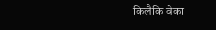किलैकि वेका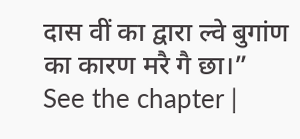दास वीं का द्वारा ल्वे बुगांण का कारण मरै गै छा।” See the chapter |